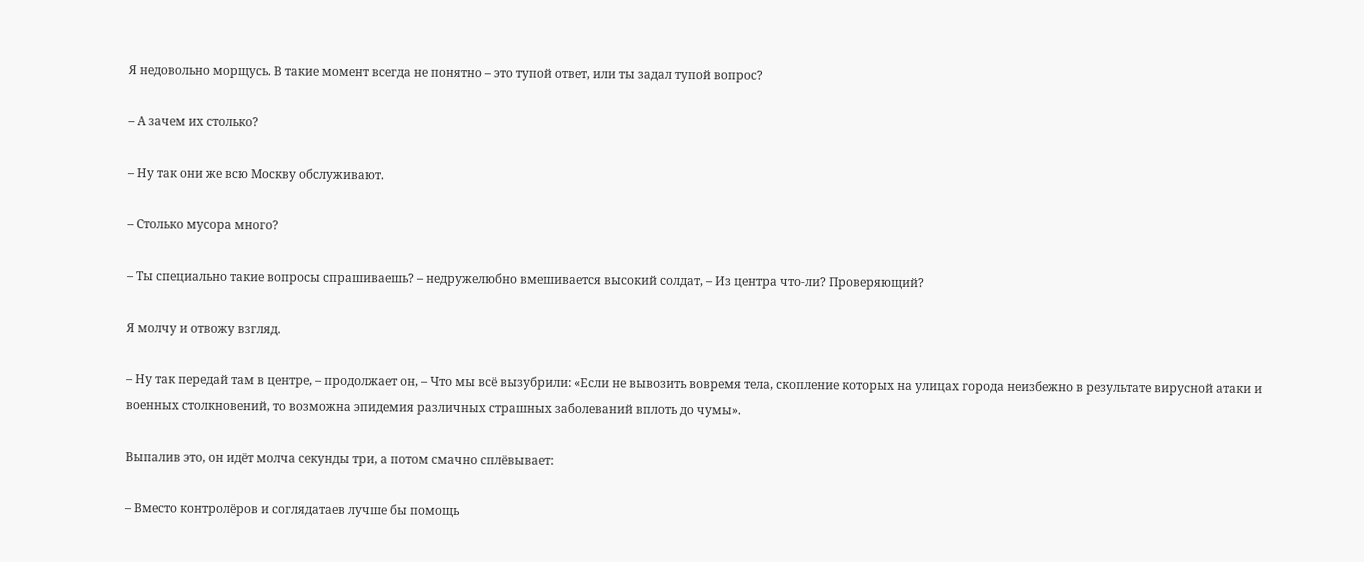Я недовольно морщусь. В такие момент всегда не понятно – это тупой ответ, или ты задал тупой вопрос?

– А зачем их столько?

– Ну так они же всю Москву обслуживают.

– Столько мусора много?

– Ты специально такие вопросы спрашиваешь? – недружелюбно вмешивается высокий солдат, – Из центра что-ли? Проверяющий?

Я молчу и отвожу взгляд.

– Ну так передай там в центре, – продолжает он, – Что мы всё вызубрили: «Если не вывозить вовремя тела, скопление которых на улицах города неизбежно в результате вирусной атаки и военных столкновений, то возможна эпидемия различных страшных заболеваний вплоть до чумы».

Выпалив это, он идёт молча секунды три, а потом смачно сплёвывает:

– Вместо контролёров и соглядатаев лучше бы помощь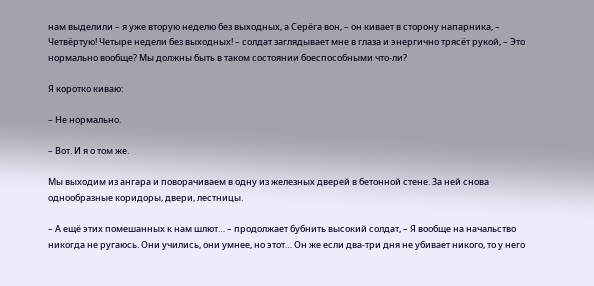нам выделили – я уже вторую неделю без выходных, а Серёга вон, – он кивает в сторону напарника, – Четвёртую! Четыре недели без выходных! – солдат заглядывает мне в глаза и энергично трясёт рукой, – Это нормально вообще? Мы должны быть в таком состоянии боеспособными что-ли?

Я коротко киваю:

– Не нормально.

– Вот. И я о том же.

Мы выходим из ангара и поворачиваем в одну из железных дверей в бетонной стене. За ней снова однообразные коридоры, двери, лестницы.

– А ещё этих помешанных к нам шлют… – продолжает бубнить высокий солдат, – Я вообще на начальство никогда не ругаюсь. Они учились, они умнее, но этот… Он же если два-три дня не убивает никого, то у него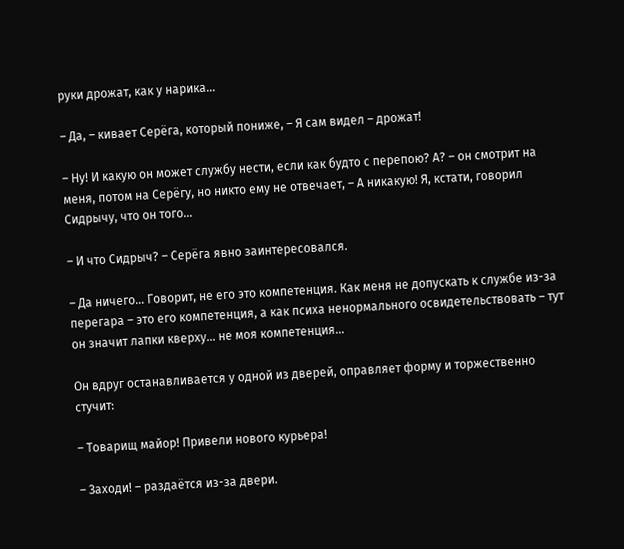руки дрожат, как у нарика…

– Да, – кивает Серёга, который пониже, – Я сам видел – дрожат!

– Ну! И какую он может службу нести, если как будто с перепою? А? – он смотрит на меня, потом на Серёгу, но никто ему не отвечает, – А никакую! Я, кстати, говорил Сидрычу, что он того…

– И что Сидрыч? – Серёга явно заинтересовался.

– Да ничего… Говорит, не его это компетенция. Как меня не допускать к службе из-за перегара – это его компетенция, а как психа ненормального освидетельствовать – тут он значит лапки кверху… не моя компетенция…

Он вдруг останавливается у одной из дверей, оправляет форму и торжественно стучит:

– Товарищ майор! Привели нового курьера!

– Заходи! – раздаётся из-за двери.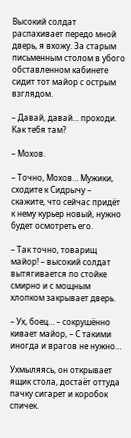Высокий солдат распахивает передо мной дверь, я вхожу. За старым письменным столом в убого обставленном кабинете сидит тот майор с острым взглядом.

– Давай, давай… проходи. Как тебя там?

– Мохов.

– Точно, Мохов… Мужики, сходите к Сидрычу – скажите, что сейчас придёт к нему курьер новый, нужно будет осмотреть его.

– Так точно, товарищ майор! – высокий солдат вытягивается по стойке смирно и с мощным хлопком закрывает дверь.

– Ух, боец… – сокрушённо кивает майор, – С такими иногда и врагов не нужно…

Ухмыляясь, он открывает ящик стола, достаёт оттуда пачку сигарет и коробок спичек.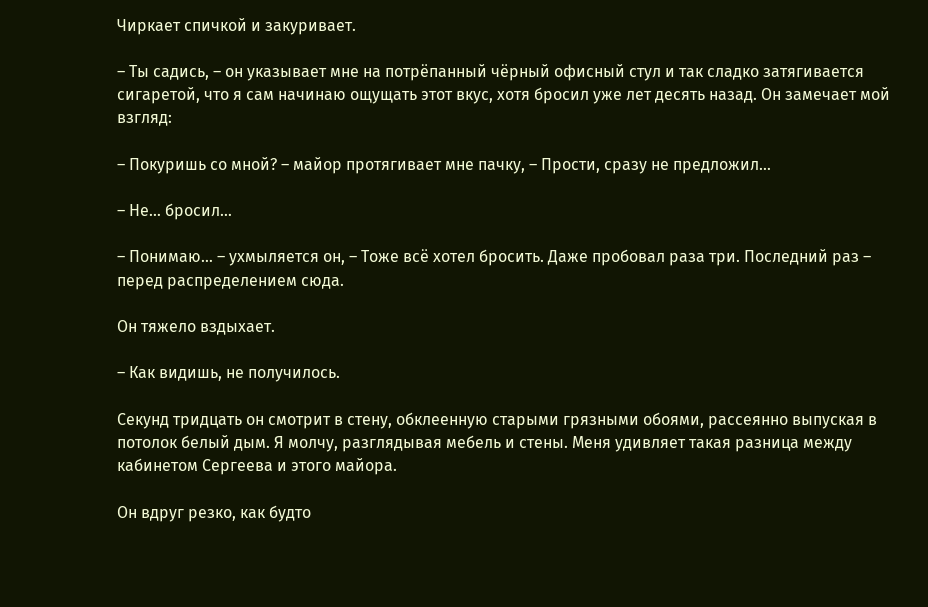Чиркает спичкой и закуривает.

– Ты садись, – он указывает мне на потрёпанный чёрный офисный стул и так сладко затягивается сигаретой, что я сам начинаю ощущать этот вкус, хотя бросил уже лет десять назад. Он замечает мой взгляд:

– Покуришь со мной? – майор протягивает мне пачку, – Прости, сразу не предложил…

– Не… бросил…

– Понимаю… – ухмыляется он, – Тоже всё хотел бросить. Даже пробовал раза три. Последний раз – перед распределением сюда.

Он тяжело вздыхает.

– Как видишь, не получилось.

Секунд тридцать он смотрит в стену, обклеенную старыми грязными обоями, рассеянно выпуская в потолок белый дым. Я молчу, разглядывая мебель и стены. Меня удивляет такая разница между кабинетом Сергеева и этого майора.

Он вдруг резко, как будто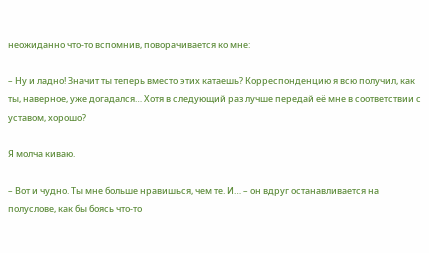неожиданно что-то вспомнив, поворачивается ко мне:

– Ну и ладно! Значит ты теперь вместо этих катаешь? Корреспонденцию я всю получил, как ты, наверное, уже догадался… Хотя в следующий раз лучше передай её мне в соответствии с уставом, хорошо?

Я молча киваю.

– Вот и чудно. Ты мне больше нравишься, чем те. И… – он вдруг останавливается на полуслове, как бы боясь что-то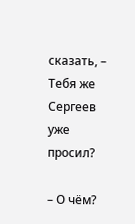сказать, – Тебя же Сергеев уже просил?

– О чём?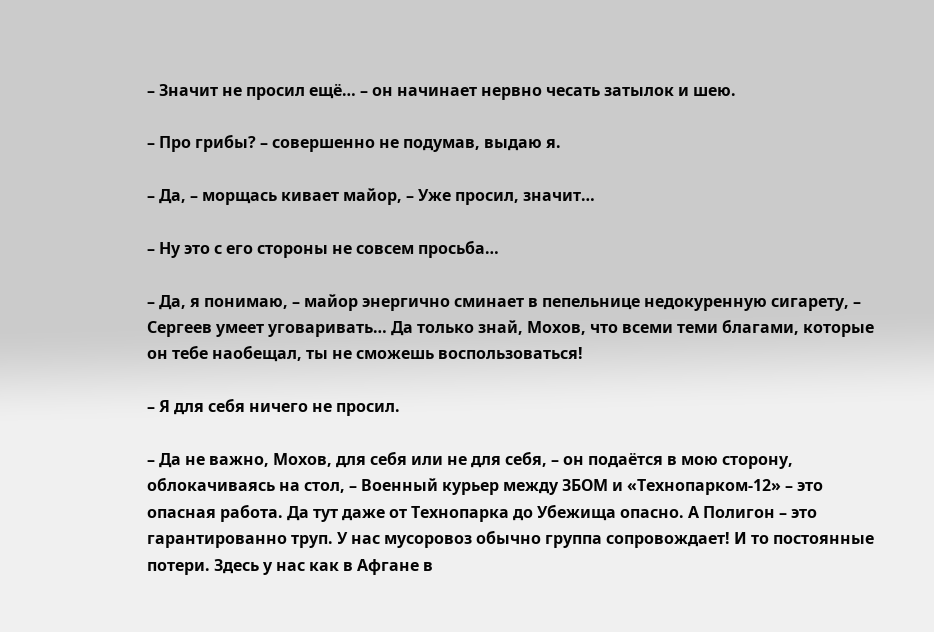– Значит не просил ещё… – он начинает нервно чесать затылок и шею.

– Про грибы? – совершенно не подумав, выдаю я.

– Да, – морщась кивает майор, – Уже просил, значит…

– Ну это с его стороны не совсем просьба…

– Да, я понимаю, – майор энергично сминает в пепельнице недокуренную сигарету, – Сергеев умеет уговаривать… Да только знай, Мохов, что всеми теми благами, которые он тебе наобещал, ты не сможешь воспользоваться!

– Я для себя ничего не просил.

– Да не важно, Мохов, для себя или не для себя, – он подаётся в мою сторону, облокачиваясь на стол, – Военный курьер между ЗБОМ и «Технопарком-12» – это опасная работа. Да тут даже от Технопарка до Убежища опасно. А Полигон – это гарантированно труп. У нас мусоровоз обычно группа сопровождает! И то постоянные потери. Здесь у нас как в Афгане в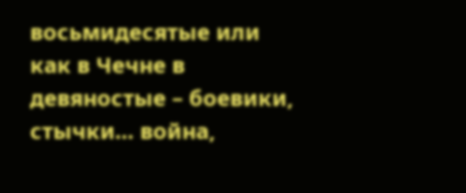восьмидесятые или как в Чечне в девяностые – боевики, стычки… война,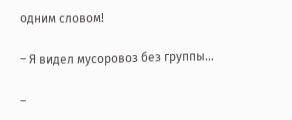одним словом!

– Я видел мусоровоз без группы…

–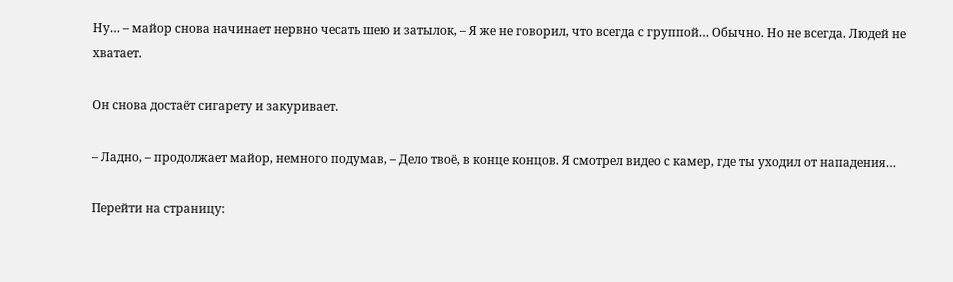Ну… – майор снова начинает нервно чесать шею и затылок, – Я же не говорил, что всегда с группой… Обычно. Но не всегда. Людей не хватает.

Он снова достаёт сигарету и закуривает.

– Ладно, – продолжает майор, немного подумав, – Дело твоё, в конце концов. Я смотрел видео с камер, где ты уходил от нападения…

Перейти на страницу: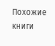Похожие книги